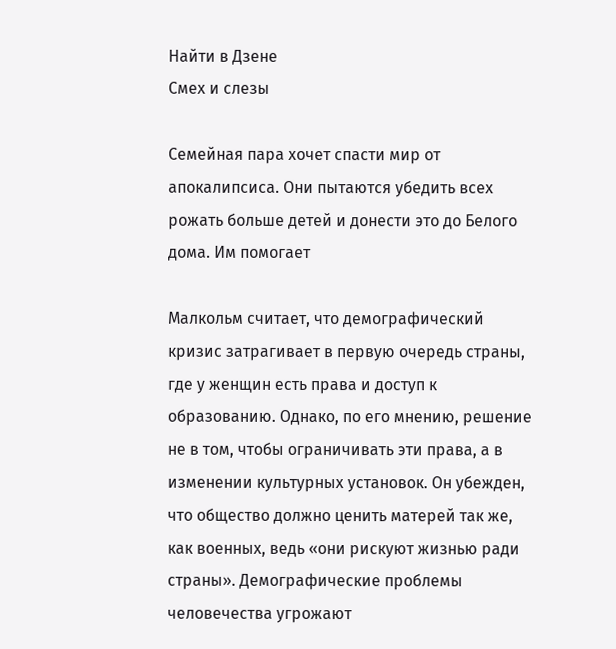Найти в Дзене
Смех и слезы

Семейная пара хочет спасти мир от апокалипсиса. Они пытаются убедить всех рожать больше детей и донести это до Белого дома. Им помогает

Малкольм считает, что демографический кризис затрагивает в первую очередь страны, где у женщин есть права и доступ к образованию. Однако, по его мнению, решение не в том, чтобы ограничивать эти права, а в изменении культурных установок. Он убежден, что общество должно ценить матерей так же, как военных, ведь «они рискуют жизнью ради страны». Демографические проблемы человечества угрожают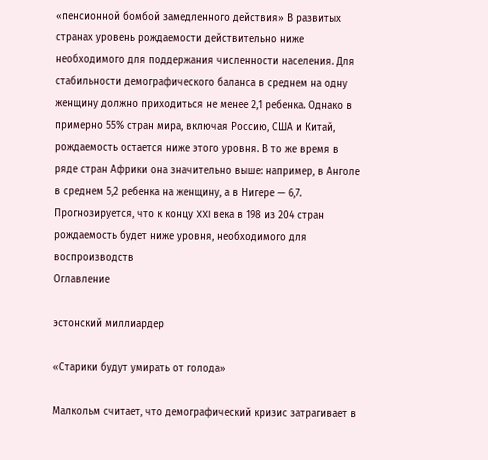«пенсионной бомбой замедленного действия» В развитых странах уровень рождаемости действительно ниже необходимого для поддержания численности населения. Для стабильности демографического баланса в среднем на одну женщину должно приходиться не менее 2,1 ребенка. Однако в примерно 55% стран мира, включая Россию, США и Китай, рождаемость остается ниже этого уровня. В то же время в ряде стран Африки она значительно выше: например, в Анголе в среднем 5,2 ребенка на женщину, а в Нигере — 6,7. Прогнозируется, что к концу XXI века в 198 из 204 стран рождаемость будет ниже уровня, необходимого для воспроизводств
Оглавление

эстонский миллиардер

«Старики будут умирать от голода»

Малкольм считает, что демографический кризис затрагивает в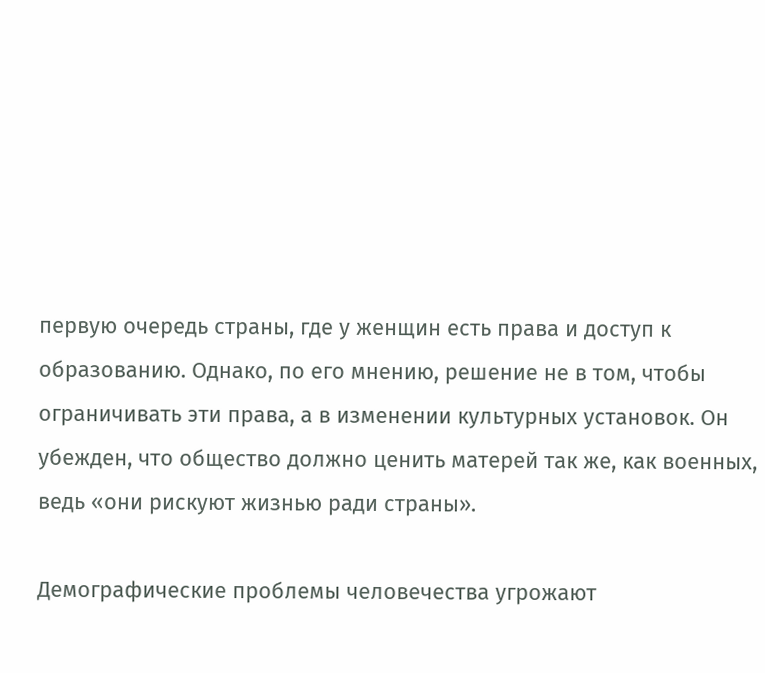первую очередь страны, где у женщин есть права и доступ к образованию. Однако, по его мнению, решение не в том, чтобы ограничивать эти права, а в изменении культурных установок. Он убежден, что общество должно ценить матерей так же, как военных, ведь «они рискуют жизнью ради страны».

Демографические проблемы человечества угрожают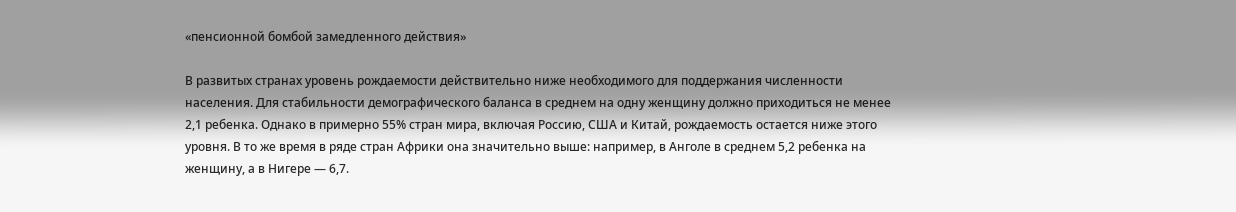«пенсионной бомбой замедленного действия»

В развитых странах уровень рождаемости действительно ниже необходимого для поддержания численности населения. Для стабильности демографического баланса в среднем на одну женщину должно приходиться не менее 2,1 ребенка. Однако в примерно 55% стран мира, включая Россию, США и Китай, рождаемость остается ниже этого уровня. В то же время в ряде стран Африки она значительно выше: например, в Анголе в среднем 5,2 ребенка на женщину, а в Нигере — 6,7.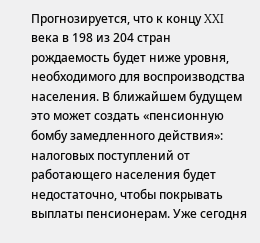Прогнозируется, что к концу XXI века в 198 из 204 стран рождаемость будет ниже уровня, необходимого для воспроизводства населения. В ближайшем будущем это может создать «пенсионную бомбу замедленного действия»: налоговых поступлений от работающего населения будет недостаточно, чтобы покрывать выплаты пенсионерам. Уже сегодня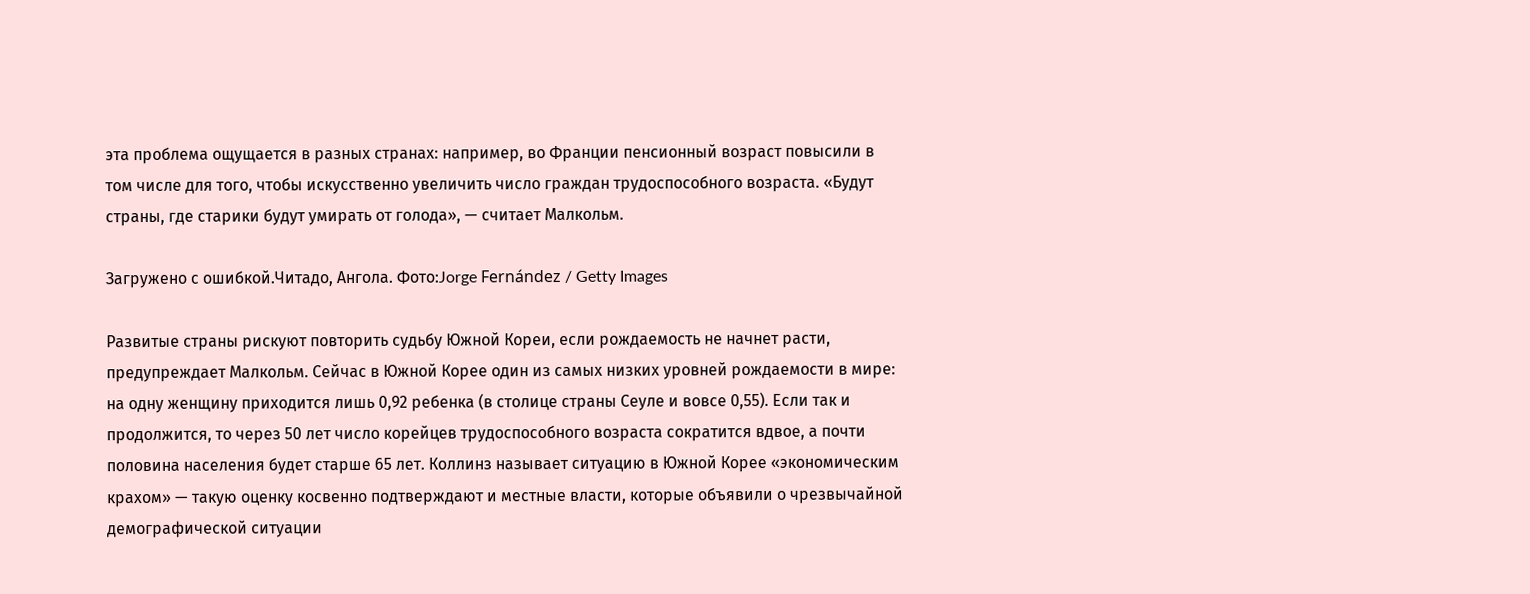эта проблема ощущается в разных странах: например, во Франции пенсионный возраст повысили в том числе для того, чтобы искусственно увеличить число граждан трудоспособного возраста. «Будут страны, где старики будут умирать от голода», — считает Малкольм.

Загружено с ошибкой.Читадо, Ангола. Фото:Jorge Fernández / Getty Images

Развитые страны рискуют повторить судьбу Южной Кореи, если рождаемость не начнет расти, предупреждает Малкольм. Сейчас в Южной Корее один из самых низких уровней рождаемости в мире: на одну женщину приходится лишь 0,92 ребенка (в столице страны Сеуле и вовсе 0,55). Если так и продолжится, то через 50 лет число корейцев трудоспособного возраста сократится вдвое, а почти половина населения будет старше 65 лет. Коллинз называет ситуацию в Южной Корее «экономическим крахом» — такую оценку косвенно подтверждают и местные власти, которые объявили о чрезвычайной демографической ситуации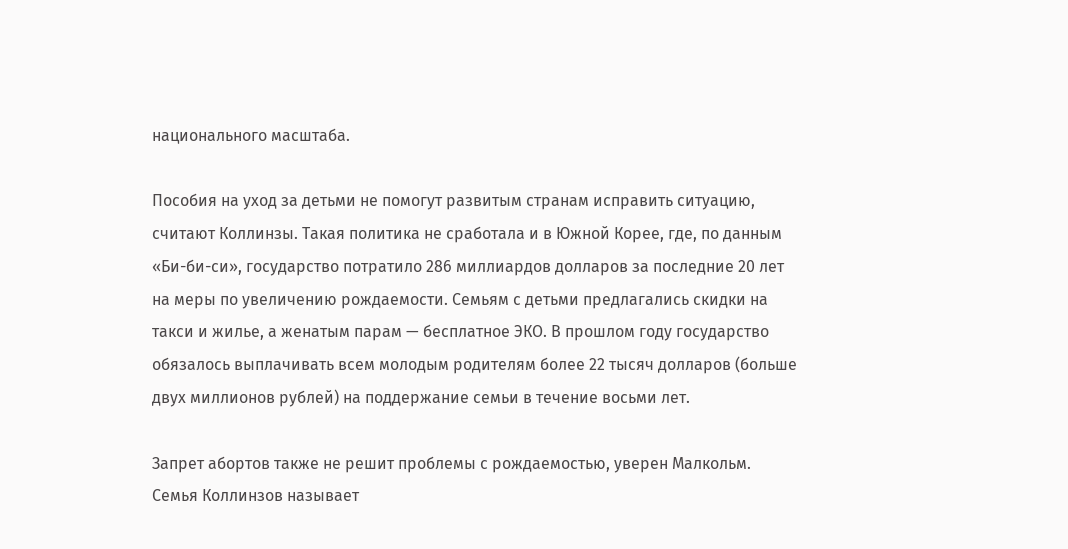национального масштаба.

Пособия на уход за детьми не помогут развитым странам исправить ситуацию, считают Коллинзы. Такая политика не сработала и в Южной Корее, где, по данным «Би-би-си», государство потратило 286 миллиардов долларов за последние 20 лет на меры по увеличению рождаемости. Семьям с детьми предлагались скидки на такси и жилье, а женатым парам — бесплатное ЭКО. В прошлом году государство обязалось выплачивать всем молодым родителям более 22 тысяч долларов (больше двух миллионов рублей) на поддержание семьи в течение восьми лет.

Запрет абортов также не решит проблемы с рождаемостью, уверен Малкольм. Семья Коллинзов называет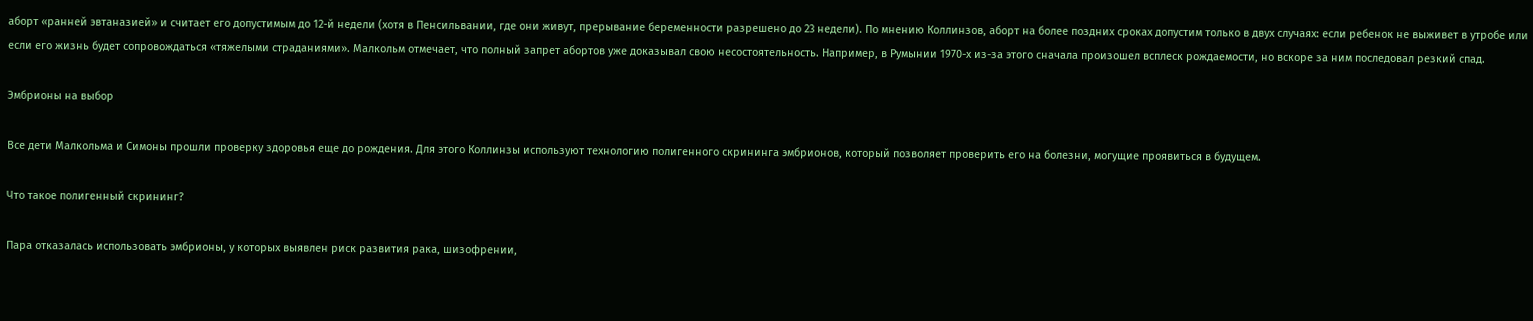аборт «ранней эвтаназией» и считает его допустимым до 12-й недели (хотя в Пенсильвании, где они живут, прерывание беременности разрешено до 23 недели). По мнению Коллинзов, аборт на более поздних сроках допустим только в двух случаях: если ребенок не выживет в утробе или если его жизнь будет сопровождаться «тяжелыми страданиями». Малкольм отмечает, что полный запрет абортов уже доказывал свою несостоятельность. Например, в Румынии 1970-х из-за этого сначала произошел всплеск рождаемости, но вскоре за ним последовал резкий спад.

Эмбрионы на выбор

Все дети Малкольма и Симоны прошли проверку здоровья еще до рождения. Для этого Коллинзы используют технологию полигенного скрининга эмбрионов, который позволяет проверить его на болезни, могущие проявиться в будущем.

Что такое полигенный скрининг?

Пара отказалась использовать эмбрионы, у которых выявлен риск развития рака, шизофрении,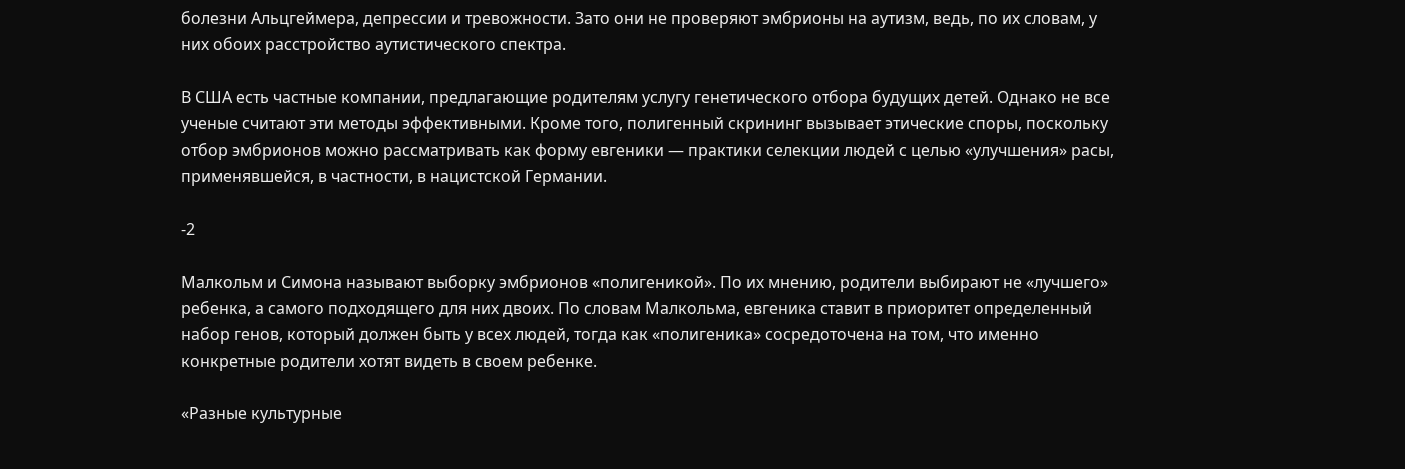болезни Альцгеймера, депрессии и тревожности. Зато они не проверяют эмбрионы на аутизм, ведь, по их словам, у них обоих расстройство аутистического спектра.

В США есть частные компании, предлагающие родителям услугу генетического отбора будущих детей. Однако не все ученые считают эти методы эффективными. Кроме того, полигенный скрининг вызывает этические споры, поскольку отбор эмбрионов можно рассматривать как форму евгеники — практики селекции людей с целью «улучшения» расы, применявшейся, в частности, в нацистской Германии.

-2

Малкольм и Симона называют выборку эмбрионов «полигеникой». По их мнению, родители выбирают не «лучшего» ребенка, а самого подходящего для них двоих. По словам Малкольма, евгеника ставит в приоритет определенный набор генов, который должен быть у всех людей, тогда как «полигеника» сосредоточена на том, что именно конкретные родители хотят видеть в своем ребенке.

«Разные культурные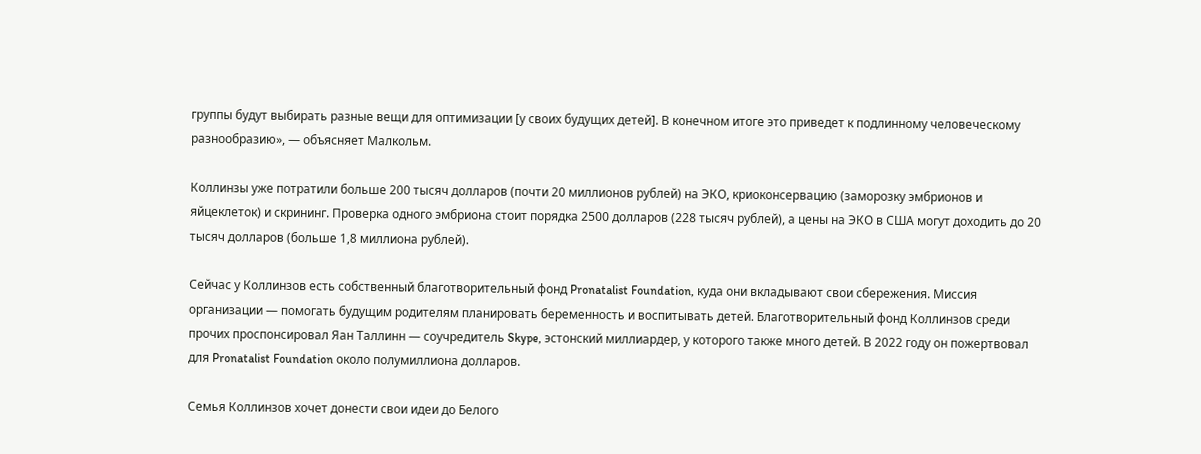группы будут выбирать разные вещи для оптимизации [у своих будущих детей]. В конечном итоге это приведет к подлинному человеческому разнообразию», — объясняет Малкольм.

Коллинзы уже потратили больше 200 тысяч долларов (почти 20 миллионов рублей) на ЭКО, криоконсервацию (заморозку эмбрионов и яйцеклеток) и скрининг. Проверка одного эмбриона стоит порядка 2500 долларов (228 тысяч рублей), а цены на ЭКО в США могут доходить до 20 тысяч долларов (больше 1,8 миллиона рублей).

Сейчас у Коллинзов есть собственный благотворительный фонд Pronatalist Foundation, куда они вкладывают свои сбережения. Миссия организации — помогать будущим родителям планировать беременность и воспитывать детей. Благотворительный фонд Коллинзов среди прочих проспонсировал Яан Таллинн — соучредитель Skype, эстонский миллиардер, у которого также много детей. В 2022 году он пожертвовал для Pronatalist Foundation около полумиллиона долларов.

Семья Коллинзов хочет донести свои идеи до Белого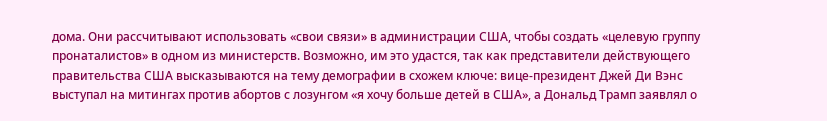дома. Они рассчитывают использовать «свои связи» в администрации США, чтобы создать «целевую группу пронаталистов» в одном из министерств. Возможно, им это удастся, так как представители действующего правительства США высказываются на тему демографии в схожем ключе: вице-президент Джей Ди Вэнс выступал на митингах против абортов с лозунгом «я хочу больше детей в США», а Дональд Трамп заявлял о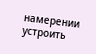намерении устроить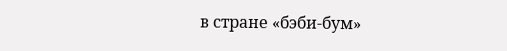в стране «бэби-бум»